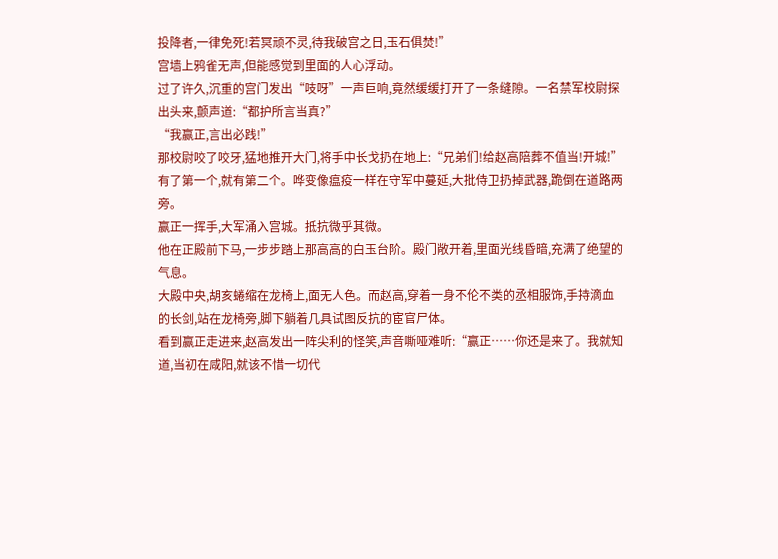投降者,一律免死!若冥顽不灵,待我破宫之日,玉石俱焚!”
宫墙上鸦雀无声,但能感觉到里面的人心浮动。
过了许久,沉重的宫门发出“吱呀”一声巨响,竟然缓缓打开了一条缝隙。一名禁军校尉探出头来,颤声道:“都护所言当真?”
“我赢正,言出必践!”
那校尉咬了咬牙,猛地推开大门,将手中长戈扔在地上:“兄弟们!给赵高陪葬不值当!开城!”
有了第一个,就有第二个。哗变像瘟疫一样在守军中蔓延,大批侍卫扔掉武器,跪倒在道路两旁。
赢正一挥手,大军涌入宫城。抵抗微乎其微。
他在正殿前下马,一步步踏上那高高的白玉台阶。殿门敞开着,里面光线昏暗,充满了绝望的气息。
大殿中央,胡亥蜷缩在龙椅上,面无人色。而赵高,穿着一身不伦不类的丞相服饰,手持滴血的长剑,站在龙椅旁,脚下躺着几具试图反抗的宦官尸体。
看到赢正走进来,赵高发出一阵尖利的怪笑,声音嘶哑难听:“赢正……你还是来了。我就知道,当初在咸阳,就该不惜一切代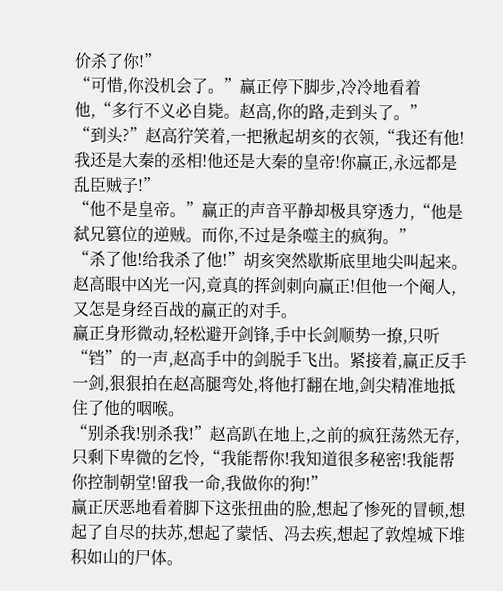价杀了你!”
“可惜,你没机会了。”赢正停下脚步,冷冷地看着他,“多行不义必自毙。赵高,你的路,走到头了。”
“到头?”赵高狞笑着,一把揪起胡亥的衣领,“我还有他!我还是大秦的丞相!他还是大秦的皇帝!你赢正,永远都是乱臣贼子!”
“他不是皇帝。”赢正的声音平静却极具穿透力,“他是弑兄篡位的逆贼。而你,不过是条噬主的疯狗。”
“杀了他!给我杀了他!”胡亥突然歇斯底里地尖叫起来。
赵高眼中凶光一闪,竟真的挥剑刺向赢正!但他一个阉人,又怎是身经百战的赢正的对手。
赢正身形微动,轻松避开剑锋,手中长剑顺势一撩,只听“铛”的一声,赵高手中的剑脱手飞出。紧接着,赢正反手一剑,狠狠拍在赵高腿弯处,将他打翻在地,剑尖精准地抵住了他的咽喉。
“别杀我!别杀我!”赵高趴在地上,之前的疯狂荡然无存,只剩下卑微的乞怜,“我能帮你!我知道很多秘密!我能帮你控制朝堂!留我一命,我做你的狗!”
赢正厌恶地看着脚下这张扭曲的脸,想起了惨死的冒顿,想起了自尽的扶苏,想起了蒙恬、冯去疾,想起了敦煌城下堆积如山的尸体。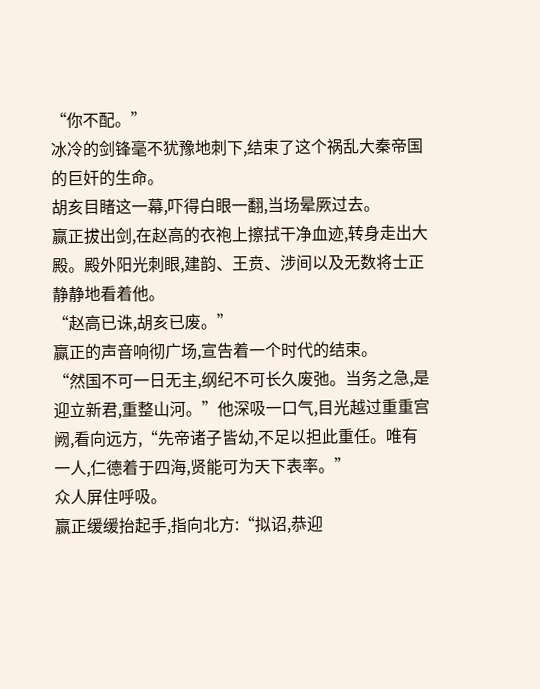“你不配。”
冰冷的剑锋毫不犹豫地刺下,结束了这个祸乱大秦帝国的巨奸的生命。
胡亥目睹这一幕,吓得白眼一翻,当场晕厥过去。
赢正拔出剑,在赵高的衣袍上擦拭干净血迹,转身走出大殿。殿外阳光刺眼,建韵、王贲、涉间以及无数将士正静静地看着他。
“赵高已诛,胡亥已废。”
赢正的声音响彻广场,宣告着一个时代的结束。
“然国不可一日无主,纲纪不可长久废弛。当务之急,是迎立新君,重整山河。”他深吸一口气,目光越过重重宫阙,看向远方,“先帝诸子皆幼,不足以担此重任。唯有一人,仁德着于四海,贤能可为天下表率。”
众人屏住呼吸。
赢正缓缓抬起手,指向北方:“拟诏,恭迎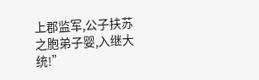上郡监军,公子扶苏之胞弟子婴,入继大统!”